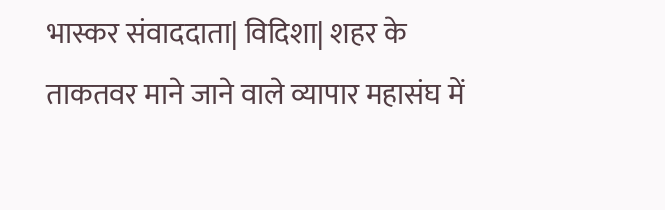भास्कर संवाददाता| विदिशा| शहर के ताकतवर माने जाने वाले व्यापार महासंघ में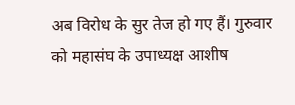अब विरोध के सुर तेज हो गए हैं। गुरुवार को महासंघ के उपाध्यक्ष आशीष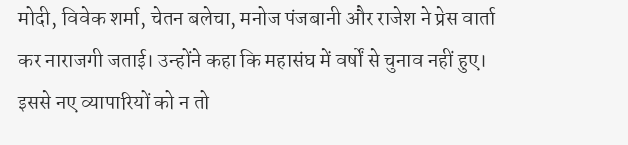मोदी, विवेक शर्मा, चेतन बलेचा, मनोज पंजबानी और राजेश ने प्रेस वार्ता कर नाराजगी जताई। उन्होंने कहा कि महासंघ में वर्षों से चुनाव नहीं हुए। इससे नए व्यापारियों को न तो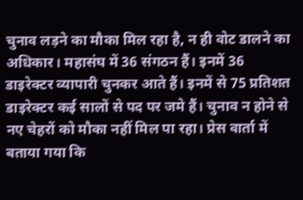चुनाव लड़ने का मौका मिल रहा है, न ही वोट डालने का अधिकार। महासंघ में 36 संगठन हैं। इनमें 36 डाइरेक्टर व्यापारी चुनकर आते हैं। इनमें से 75 प्रतिशत डाइरेक्टर कई सालों से पद पर जमे हैं। चुनाव न होने से नए चेहरों को मौका नहीं मिल पा रहा। प्रेस वार्ता में बताया गया कि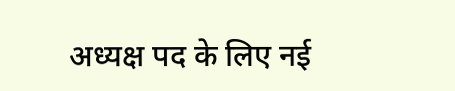अध्यक्ष पद के लिए नई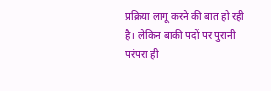प्रक्रिया लागू करने की बात हो रही है। लेकिन बाकी पदों पर पुरानी परंपरा ही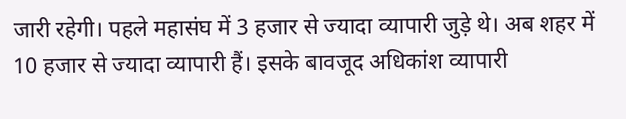जारी रहेगी। पहले महासंघ में 3 हजार से ज्यादा व्यापारी जुड़े थे। अब शहर में 10 हजार से ज्यादा व्यापारी हैं। इसके बावजूद अधिकांश व्यापारी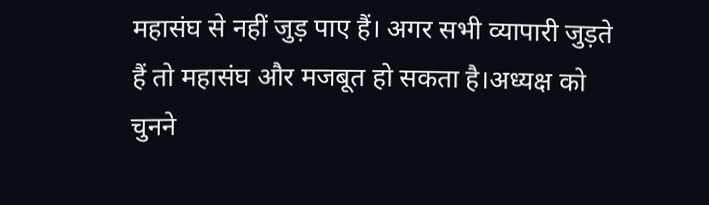महासंघ से नहीं जुड़ पाए हैं। अगर सभी व्यापारी जुड़ते हैं तो महासंघ और मजबूत हो सकता है।अध्यक्ष को चुनने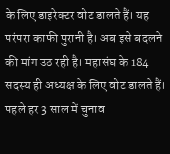के लिए डाइरेक्टर वोट डालते हैं। यह परंपरा काफी पुरानी है। अब इसे बदलने की मांग उठ रही है। महासंघ के 184 सदस्य ही अध्यक्ष के लिए वोट डालते हैं। पहले हर 3 साल में चुनाव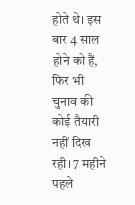होते थे। इस बार 4 साल होने को हैं, फिर भी चुनाव की कोई तैयारी नहीं दिख रही। 7 महीने पहले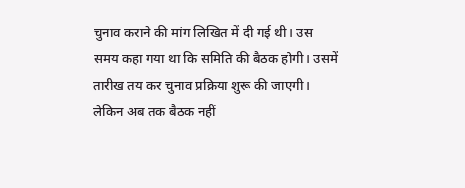चुनाव कराने की मांग लिखित में दी गई थी। उस समय कहा गया था कि समिति की बैठक होगी। उसमें तारीख तय कर चुनाव प्रक्रिया शुरू की जाएगी। लेकिन अब तक बैठक नहीं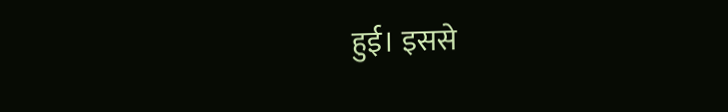हुई। इससे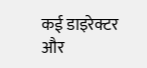कई डाइरेक्टर और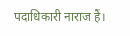पदाधिकारी नाराज हैं।